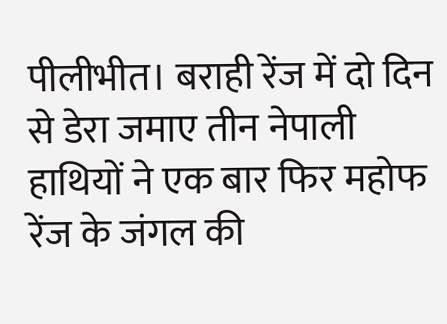पीलीभीत। बराही रेंज में दो दिन से डेरा जमाए तीन नेपाली हाथियों ने एक बार फिर महोफ रेंज के जंगल की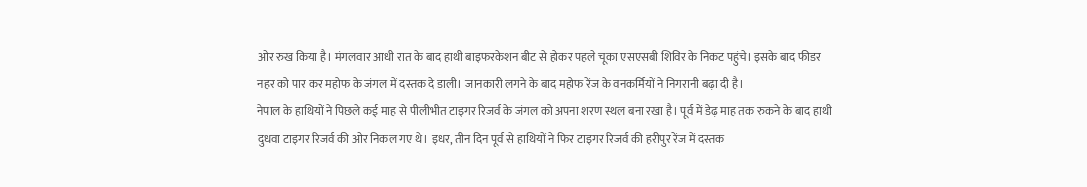ओर रुख किया है। मंगलवार आधी रात के बाद हाथी बाइफरकेशन बीट से होकर पहले चूका एसएसबी शिविर के निकट पहुंचे। इसके बाद फीडर नहर को पार कर महोफ के जंगल में दस्तक दे डाली। जानकारी लगने के बाद महोफ रेंज के वनकर्मियों ने निगरानी बढ़ा दी है।
नेपाल के हाथियों ने पिछले कई माह से पीलीभीत टाइगर रिजर्व के जंगल को अपना शरण स्थल बना रखा है। पूर्व में डेढ़ माह तक रुकने के बाद हाथी दुधवा टाइगर रिजर्व की ओर निकल गए थे। इधर, तीन दिन पूर्व से हाथियों ने फिर टाइगर रिजर्व की हरीपुर रेंज में दस्तक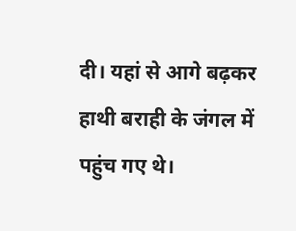दी। यहां से आगे बढ़कर हाथी बराही के जंगल में पहुंच गए थे।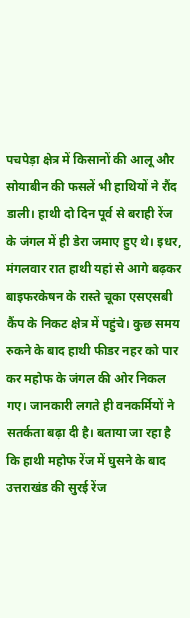पचपेड़ा क्षेत्र में किसानों की आलू और सोयाबीन की फसलें भी हाथियों ने रौंद डाली। हाथी दो दिन पूर्व से बराही रेंज के जंगल में ही डेरा जमाए हुए थे। इधर, मंगलवार रात हाथी यहां से आगे बढ़कर बाइफरकेषन के रास्ते चूका एसएसबी कैंप के निकट क्षेत्र में पहुंचे। कुछ समय रुकने के बाद हाथी फीडर नहर को पार कर महोफ के जंगल की ओर निकल गए। जानकारी लगते ही वनकर्मियों ने सतर्कता बढ़ा दी है। बताया जा रहा है कि हाथी महोफ रेंज में घुसने के बाद उत्तराखंड की सुरई रेंज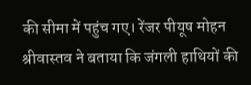की सीमा में पहुंच गए। रेंजर पीयूष मोहन श्रीवास्तव ने बताया कि जंगली हाथियों की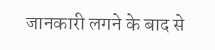जानकारी लगने के बाद से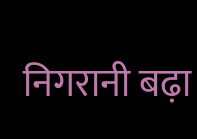निगरानी बढ़ा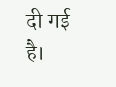दी गई है।